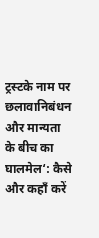ट्रस्टके नाम पर छलावानिबंधन और मान्यता के बीच का घालमेल‘: कैसे और कहाँ करें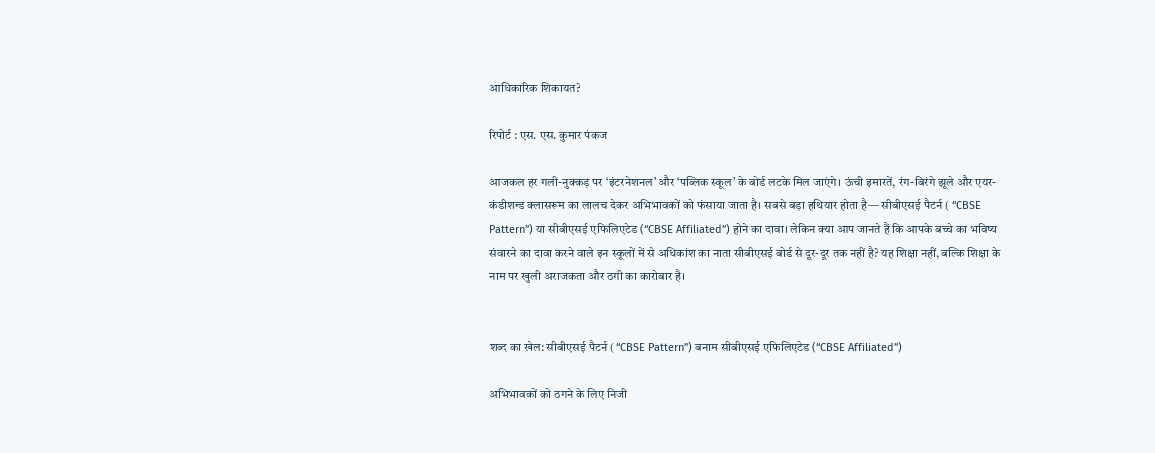आधिकारिक शिकायत?

रिपोर्ट : एस. एस. कुमार पंकज

आजकल हर गली-नुक्कड़ पर ‘इंटरनेशनल’ और ‘पब्लिक स्कूल’ के बोर्ड लटके मिल जाएंगे। ऊंची इमारतें, रंग-बिरंगे झूले और एयर-कंडीशन्ड क्लासरूम का लालच देकर अभिभावकों को फंसाया जाता है। सबसे बड़ा हथियार होता है— सीबीएसई पैटर्न ( “CBSE Pattern”) या सीबीएसई एफिलिएटेड (“CBSE Affiliated”) होने का दावा। लेकिन क्या आप जानते हैं कि आपके बच्चे का भविष्य संवारने का दावा करने वाले इन स्कूलों में से अधिकांश का नाता सीबीएसई बोर्ड से दूर-दूर तक नहीं है? यह शिक्षा नहीं, बल्कि शिक्षा के नाम पर खुली अराजकता और ठगी का कारोबार है।


शब्द का खेल: सीबीएसई पैटर्न ( “CBSE Pattern”) बनाम सीबीएसई एफिलिएटेड (“CBSE Affiliated”)

अभिभावकों को ठगने के लिए निजी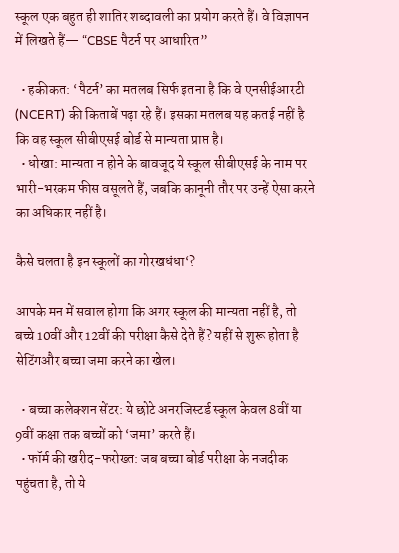स्कूल एक बहुत ही शातिर शब्दावली का प्रयोग करते हैं। वे विज्ञापन में लिखते हैं— “CBSE पैटर्न पर आधारित”

  • हकीकत: ‘पैटर्न’ का मतलब सिर्फ इतना है कि वे एनसीईआरटी (NCERT) की किताबें पढ़ा रहे हैं। इसका मतलब यह कतई नहीं है कि वह स्कूल सीबीएसई बोर्ड से मान्यता प्राप्त है।
  • धोखा: मान्यता न होने के बावजूद ये स्कूल सीबीएसई के नाम पर भारी-भरकम फीस वसूलते हैं, जबकि कानूनी तौर पर उन्हें ऐसा करने का अधिकार नहीं है।

कैसे चलता है इन स्कूलों का गोरखधंधा‘?

आपके मन में सवाल होगा कि अगर स्कूल की मान्यता नहीं है, तो बच्चे 10वीं और 12वीं की परीक्षा कैसे देते हैं? यहीं से शुरू होता है सेटिंगऔर बच्चा जमा करने का खेल।

  • बच्चा कलेक्शन सेंटर: ये छोटे अनरजिस्टर्ड स्कूल केवल 8वीं या 9वीं कक्षा तक बच्चों को ‘जमा’ करते हैं।
  • फॉर्म की खरीद-फरोख्त: जब बच्चा बोर्ड परीक्षा के नजदीक पहुंचता है, तो ये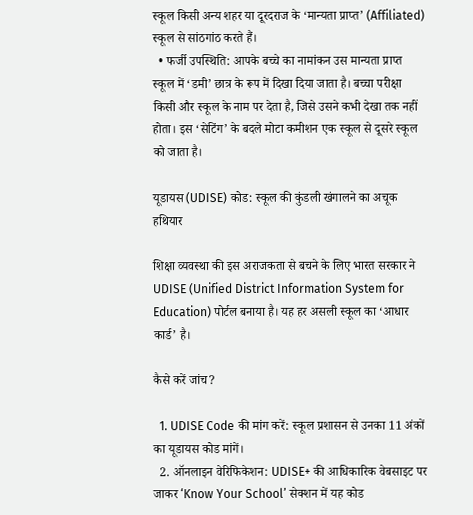स्कूल किसी अन्य शहर या दूरदराज के ‘मान्यता प्राप्त’ (Affiliated) स्कूल से सांठगांठ करते हैं।
  • फर्जी उपस्थिति: आपके बच्चे का नामांकन उस मान्यता प्राप्त स्कूल में ‘डमी’ छात्र के रूप में दिखा दिया जाता है। बच्चा परीक्षा किसी और स्कूल के नाम पर देता है, जिसे उसने कभी देखा तक नहीं होता। इस ‘सेटिंग’ के बदले मोटा कमीशन एक स्कूल से दूसरे स्कूल को जाता है।

यूडायस (UDISE) कोड: स्कूल की कुंडली खंगालने का अचूक हथियार

शिक्षा व्यवस्था की इस अराजकता से बचने के लिए भारत सरकार ने UDISE (Unified District Information System for Education) पोर्टल बनाया है। यह हर असली स्कूल का ‘आधार कार्ड’ है।

कैसे करें जांच?

  1. UDISE Code की मांग करें: स्कूल प्रशासन से उनका 11 अंकों का यूडायस कोड मांगें।
  2. ऑनलाइन वेरिफिकेशन: UDISE+ की आधिकारिक वेबसाइट पर जाकर ‘Know Your School’ सेक्शन में यह कोड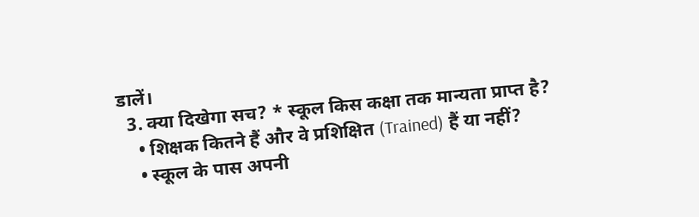डालें।
  3. क्या दिखेगा सच? * स्कूल किस कक्षा तक मान्यता प्राप्त है?
    • शिक्षक कितने हैं और वे प्रशिक्षित (Trained) हैं या नहीं?
    • स्कूल के पास अपनी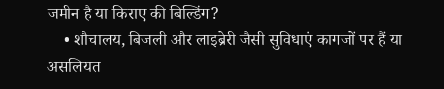जमीन है या किराए की बिल्डिंग?
    • शौचालय, बिजली और लाइब्रेरी जैसी सुविधाएं कागजों पर हैं या असलियत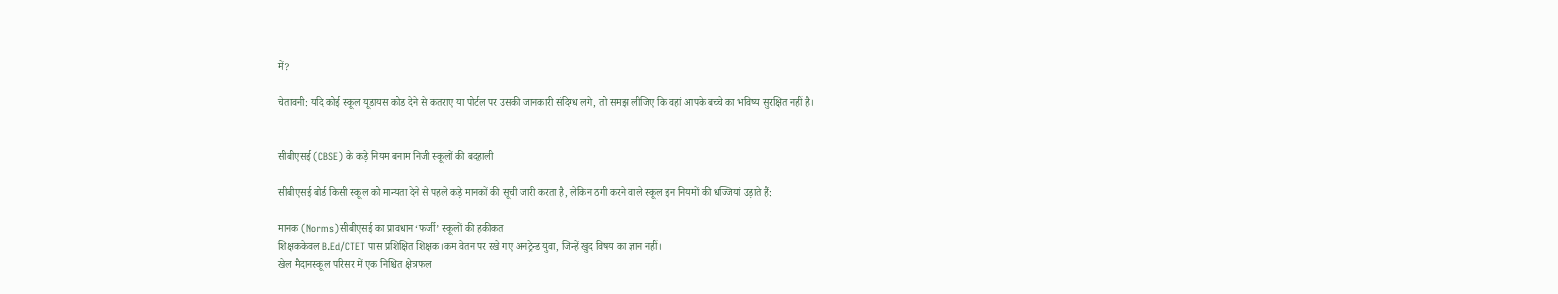में?

चेतावनी: यदि कोई स्कूल यूडायस कोड देने से कतराए या पोर्टल पर उसकी जानकारी संदिग्ध लगे, तो समझ लीजिए कि वहां आपके बच्चे का भविष्य सुरक्षित नहीं है।


सीबीएसई (CBSE) के कड़े नियम बनाम निजी स्कूलों की बदहाली

सीबीएसई बोर्ड किसी स्कूल को मान्यता देने से पहले कड़े मानकों की सूची जारी करता है, लेकिन ठगी करने वाले स्कूल इन नियमों की धज्जियां उड़ाते हैं:

मानक (Norms)सीबीएसई का प्रावधान‘फर्जी’ स्कूलों की हकीकत
शिक्षककेवल B.Ed/CTET पास प्रशिक्षित शिक्षक।कम वेतन पर रखे गए अनट्रेन्ड युवा, जिन्हें खुद विषय का ज्ञान नहीं।
खेल मैदानस्कूल परिसर में एक निश्चित क्षेत्रफल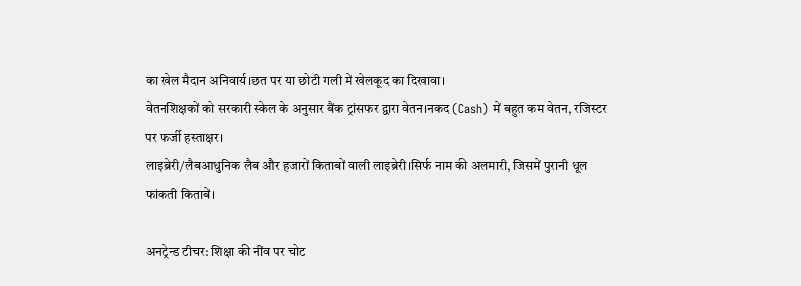का खेल मैदान अनिवार्य।छत पर या छोटी गली में खेलकूद का दिखावा।
वेतनशिक्षकों को सरकारी स्केल के अनुसार बैंक ट्रांसफर द्वारा वेतन।नकद (Cash) में बहुत कम वेतन, रजिस्टर पर फर्जी हस्ताक्षर।
लाइब्रेरी/लैबआधुनिक लैब और हजारों किताबों वाली लाइब्रेरी।सिर्फ नाम की अलमारी, जिसमें पुरानी धूल फांकती किताबें।

अनट्रेन्ड टीचर: शिक्षा की नींव पर चोट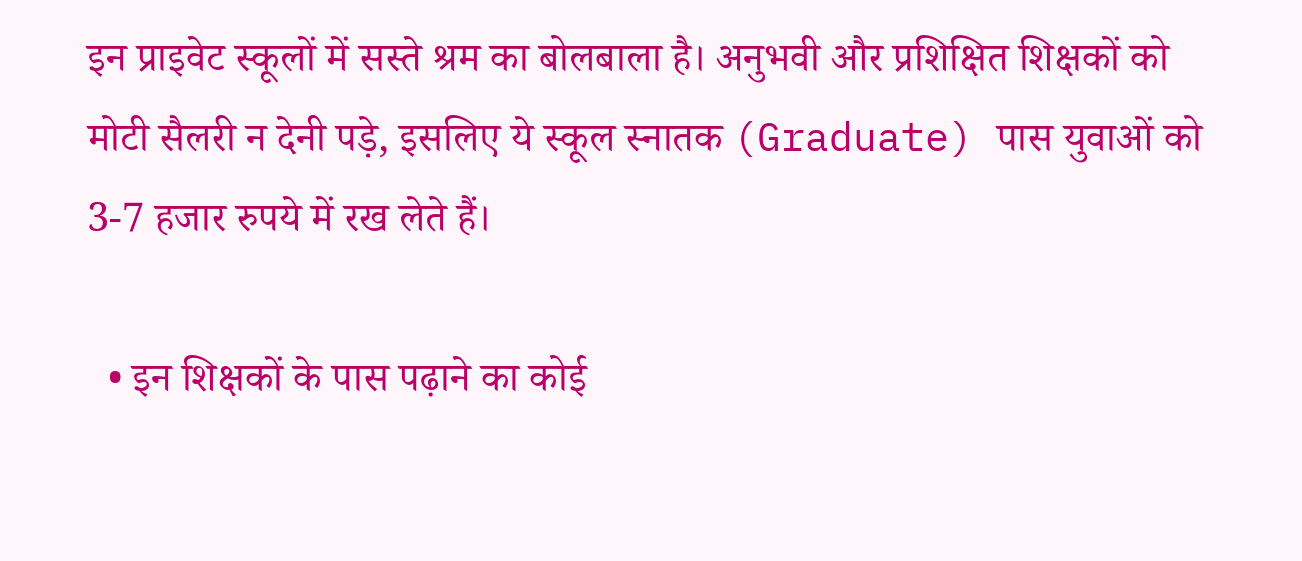इन प्राइवेट स्कूलों में सस्ते श्रम का बोलबाला है। अनुभवी और प्रशिक्षित शिक्षकों को मोटी सैलरी न देनी पड़े, इसलिए ये स्कूल स्नातक (Graduate) पास युवाओं को 3-7 हजार रुपये में रख लेते हैं।

  • इन शिक्षकों के पास पढ़ाने का कोई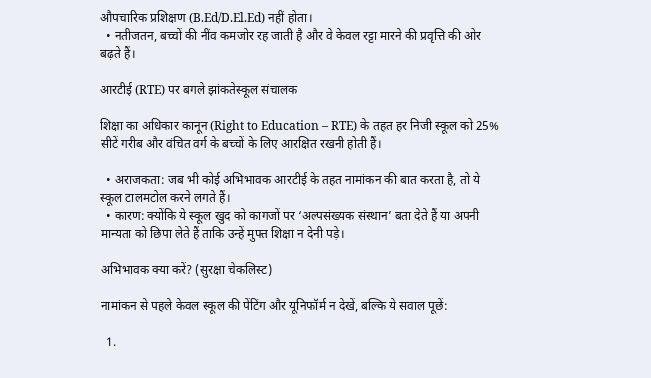औपचारिक प्रशिक्षण (B.Ed/D.El.Ed) नहीं होता।
  • नतीजतन, बच्चों की नींव कमजोर रह जाती है और वे केवल रट्टा मारने की प्रवृत्ति की ओर बढ़ते हैं।

आरटीई (RTE) पर बगले झांकतेस्कूल संचालक

शिक्षा का अधिकार कानून (Right to Education – RTE) के तहत हर निजी स्कूल को 25% सीटें गरीब और वंचित वर्ग के बच्चों के लिए आरक्षित रखनी होती हैं।

  • अराजकता: जब भी कोई अभिभावक आरटीई के तहत नामांकन की बात करता है, तो ये स्कूल टालमटोल करने लगते हैं।
  • कारण: क्योंकि ये स्कूल खुद को कागजों पर ‘अल्पसंख्यक संस्थान’ बता देते हैं या अपनी मान्यता को छिपा लेते हैं ताकि उन्हें मुफ्त शिक्षा न देनी पड़े।

अभिभावक क्या करें? (सुरक्षा चेकलिस्ट)

नामांकन से पहले केवल स्कूल की पेंटिंग और यूनिफॉर्म न देखें, बल्कि ये सवाल पूछें:

  1.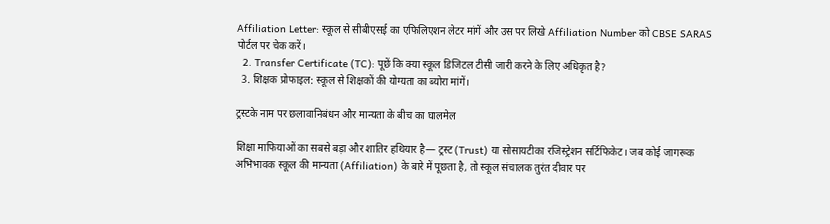Affiliation Letter: स्कूल से सीबीएसई का एफिलिएशन लेटर मांगें और उस पर लिखे Affiliation Number को CBSE SARAS पोर्टल पर चेक करें।
  2. Transfer Certificate (TC): पूछें कि क्या स्कूल डिजिटल टीसी जारी करने के लिए अधिकृत है?
  3. शिक्षक प्रोफाइल: स्कूल से शिक्षकों की योग्यता का ब्योरा मांगें।

ट्रस्टके नाम पर छलावानिबंधन और मान्यता के बीच का घालमेल

शिक्षा माफियाओं का सबसे बड़ा और शातिर हथियार है— ट्रस्ट (Trust) या सोसायटीका रजिस्ट्रेशन सर्टिफिकेट। जब कोई जागरूक अभिभावक स्कूल की मान्यता (Affiliation) के बारे में पूछता है, तो स्कूल संचालक तुरंत दीवार पर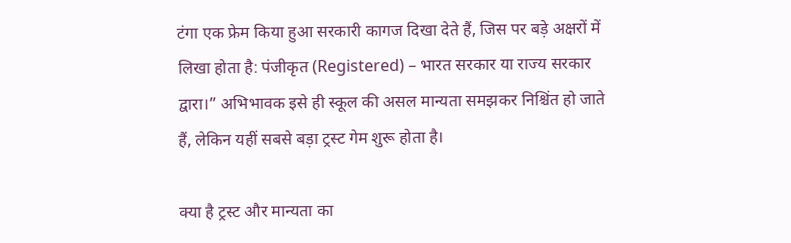टंगा एक फ्रेम किया हुआ सरकारी कागज दिखा देते हैं, जिस पर बड़े अक्षरों में लिखा होता है: पंजीकृत (Registered) – भारत सरकार या राज्य सरकार द्वारा।” अभिभावक इसे ही स्कूल की असल मान्यता समझकर निश्चिंत हो जाते हैं, लेकिन यहीं सबसे बड़ा ट्रस्ट गेम शुरू होता है।

क्या है ट्रस्ट और मान्यता का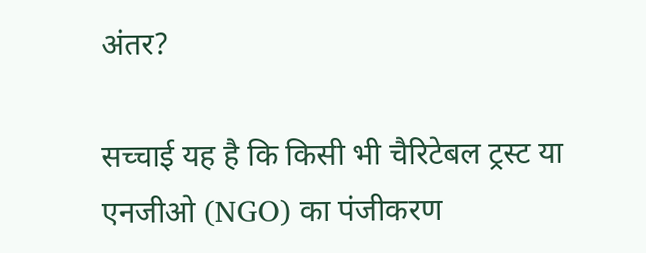अंतर?

सच्चाई यह है कि किसी भी चैरिटेबल ट्रस्ट या एनजीओ (NGO) का पंजीकरण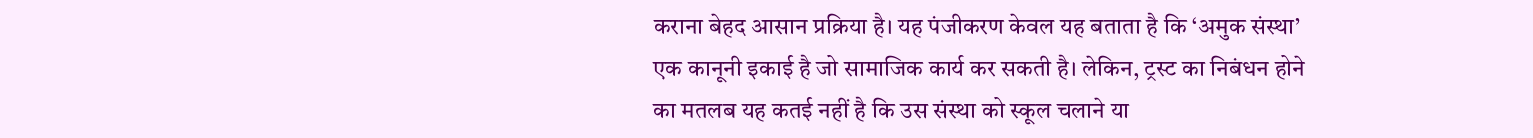कराना बेहद आसान प्रक्रिया है। यह पंजीकरण केवल यह बताता है कि ‘अमुक संस्था’ एक कानूनी इकाई है जो सामाजिक कार्य कर सकती है। लेकिन, ट्रस्ट का निबंधन होने का मतलब यह कतई नहीं है कि उस संस्था को स्कूल चलाने या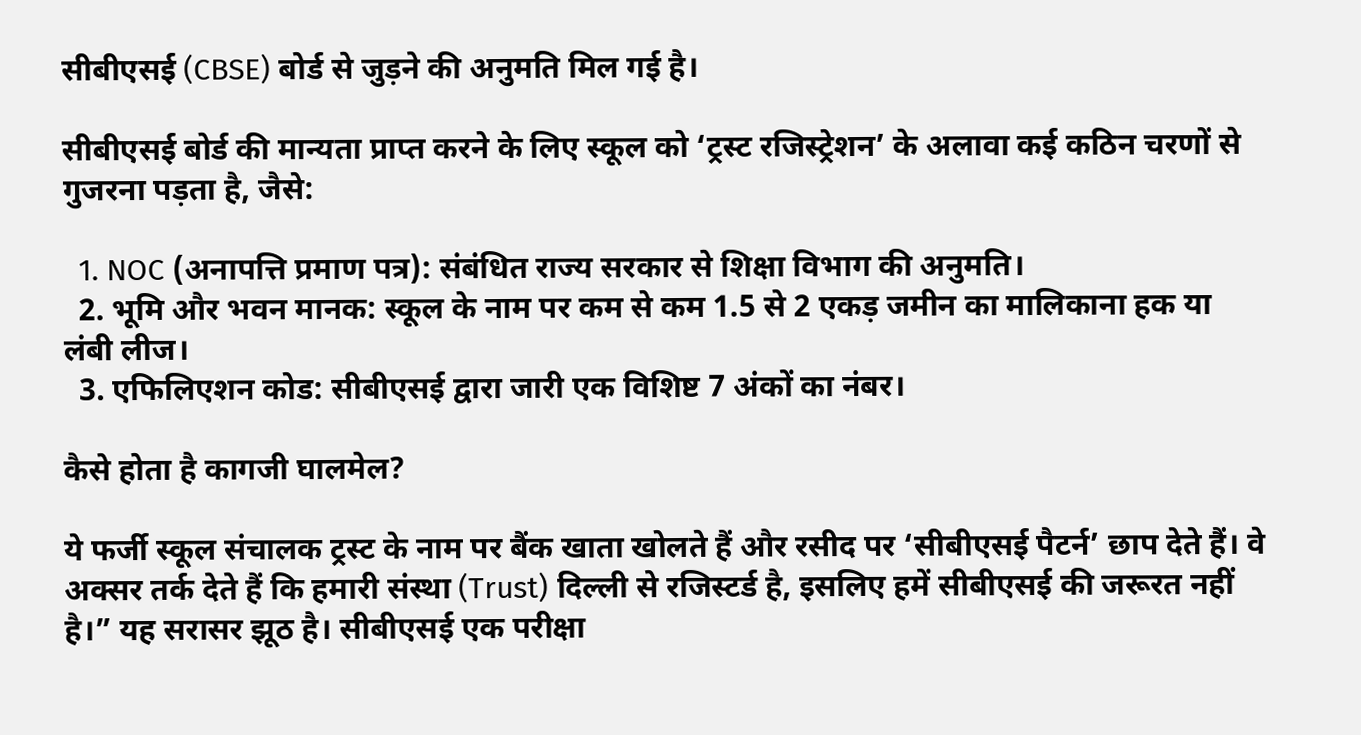सीबीएसई (CBSE) बोर्ड से जुड़ने की अनुमति मिल गई है।

सीबीएसई बोर्ड की मान्यता प्राप्त करने के लिए स्कूल को ‘ट्रस्ट रजिस्ट्रेशन’ के अलावा कई कठिन चरणों से गुजरना पड़ता है, जैसे:

  1. NOC (अनापत्ति प्रमाण पत्र): संबंधित राज्य सरकार से शिक्षा विभाग की अनुमति।
  2. भूमि और भवन मानक: स्कूल के नाम पर कम से कम 1.5 से 2 एकड़ जमीन का मालिकाना हक या लंबी लीज।
  3. एफिलिएशन कोड: सीबीएसई द्वारा जारी एक विशिष्ट 7 अंकों का नंबर।

कैसे होता है कागजी घालमेल?

ये फर्जी स्कूल संचालक ट्रस्ट के नाम पर बैंक खाता खोलते हैं और रसीद पर ‘सीबीएसई पैटर्न’ छाप देते हैं। वे अक्सर तर्क देते हैं कि हमारी संस्था (Trust) दिल्ली से रजिस्टर्ड है, इसलिए हमें सीबीएसई की जरूरत नहीं है।” यह सरासर झूठ है। सीबीएसई एक परीक्षा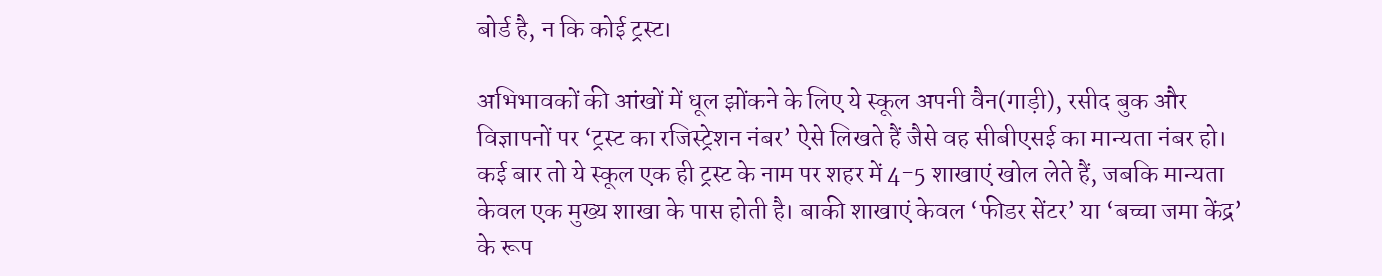बोर्ड है, न कि कोई ट्रस्ट।

अभिभावकों की आंखों में धूल झोंकने के लिए ये स्कूल अपनी वैन(गाड़ी), रसीद बुक और विज्ञापनों पर ‘ट्रस्ट का रजिस्ट्रेशन नंबर’ ऐसे लिखते हैं जैसे वह सीबीएसई का मान्यता नंबर हो। कई बार तो ये स्कूल एक ही ट्रस्ट के नाम पर शहर में 4-5 शाखाएं खोल लेते हैं, जबकि मान्यता केवल एक मुख्य शाखा के पास होती है। बाकी शाखाएं केवल ‘फीडर सेंटर’ या ‘बच्चा जमा केंद्र’ के रूप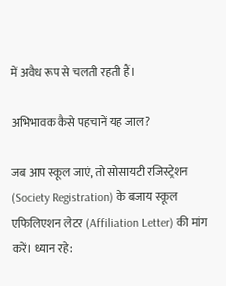में अवैध रूप से चलती रहती हैं।

अभिभावक कैसे पहचानें यह जाल?

जब आप स्कूल जाएं, तो सोसायटी रजिस्ट्रेशन (Society Registration) के बजाय स्कूल एफिलिएशन लेटर (Affiliation Letter) की मांग करें। ध्यान रहे: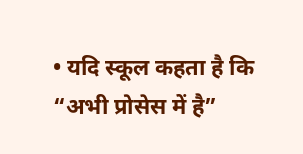• यदि स्कूल कहता है कि “अभी प्रोसेस में है”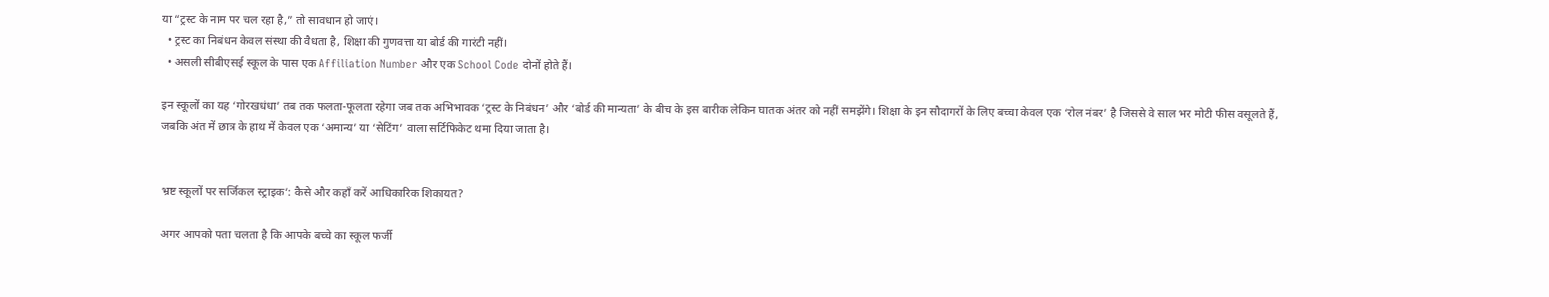या “ट्रस्ट के नाम पर चल रहा है,” तो सावधान हो जाएं।
  • ट्रस्ट का निबंधन केवल संस्था की वैधता है, शिक्षा की गुणवत्ता या बोर्ड की गारंटी नहीं।
  • असली सीबीएसई स्कूल के पास एक Affiliation Number और एक School Code दोनों होते हैं।

इन स्कूलों का यह ‘गोरखधंधा’ तब तक फलता-फूलता रहेगा जब तक अभिभावक ‘ट्रस्ट के निबंधन’ और ‘बोर्ड की मान्यता’ के बीच के इस बारीक लेकिन घातक अंतर को नहीं समझेंगे। शिक्षा के इन सौदागरों के लिए बच्चा केवल एक ‘रोल नंबर’ है जिससे वे साल भर मोटी फीस वसूलते हैं, जबकि अंत में छात्र के हाथ में केवल एक ‘अमान्य’ या ‘सेटिंग’ वाला सर्टिफिकेट थमा दिया जाता है।


भ्रष्ट स्कूलों पर सर्जिकल स्ट्राइक‘: कैसे और कहाँ करें आधिकारिक शिकायत?

अगर आपको पता चलता है कि आपके बच्चे का स्कूल फर्जी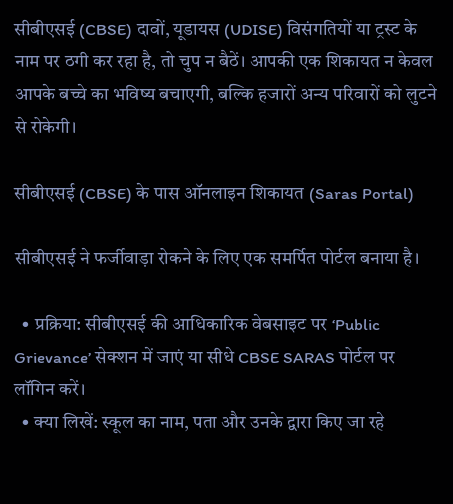सीबीएसई (CBSE) दावों, यूडायस (UDISE) विसंगतियों या ट्रस्ट के नाम पर ठगी कर रहा है, तो चुप न बैठें। आपकी एक शिकायत न केवल आपके बच्चे का भविष्य बचाएगी, बल्कि हजारों अन्य परिवारों को लुटने से रोकेगी।

सीबीएसई (CBSE) के पास ऑनलाइन शिकायत (Saras Portal)

सीबीएसई ने फर्जीवाड़ा रोकने के लिए एक समर्पित पोर्टल बनाया है।

  • प्रक्रिया: सीबीएसई की आधिकारिक वेबसाइट पर ‘Public Grievance’ सेक्शन में जाएं या सीधे CBSE SARAS पोर्टल पर लॉगिन करें।
  • क्या लिखें: स्कूल का नाम, पता और उनके द्वारा किए जा रहे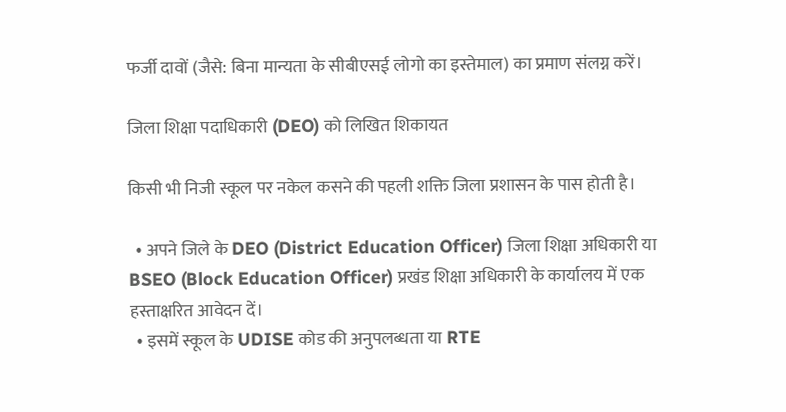फर्जी दावों (जैसे: बिना मान्यता के सीबीएसई लोगो का इस्तेमाल) का प्रमाण संलग्न करें।

जिला शिक्षा पदाधिकारी (DEO) को लिखित शिकायत

किसी भी निजी स्कूल पर नकेल कसने की पहली शक्ति जिला प्रशासन के पास होती है।

  • अपने जिले के DEO (District Education Officer) जिला शिक्षा अधिकारी या BSEO (Block Education Officer) प्रखंड शिक्षा अधिकारी के कार्यालय में एक हस्ताक्षरित आवेदन दें।
  • इसमें स्कूल के UDISE कोड की अनुपलब्धता या RTE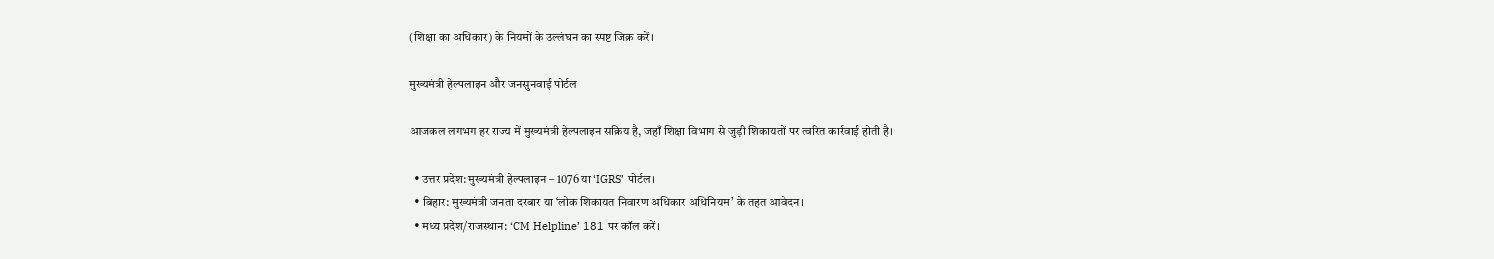(शिक्षा का अधिकार) के नियमों के उल्लंघन का स्पष्ट जिक्र करें।

मुख्यमंत्री हेल्पलाइन और जनसुनवाई पोर्टल

आजकल लगभग हर राज्य में मुख्यमंत्री हेल्पलाइन सक्रिय है, जहाँ शिक्षा विभाग से जुड़ी शिकायतों पर त्वरित कार्रवाई होती है।

  • उत्तर प्रदेश: मुख्यमंत्री हेल्पलाइन – 1076 या ‘IGRS’ पोर्टल।
  • बिहार: मुख्यमंत्री जनता दरबार या ‘लोक शिकायत निवारण अधिकार अधिनियम’ के तहत आवेदन।
  • मध्य प्रदेश/राजस्थान: ‘CM Helpline’ 181 पर कॉल करें।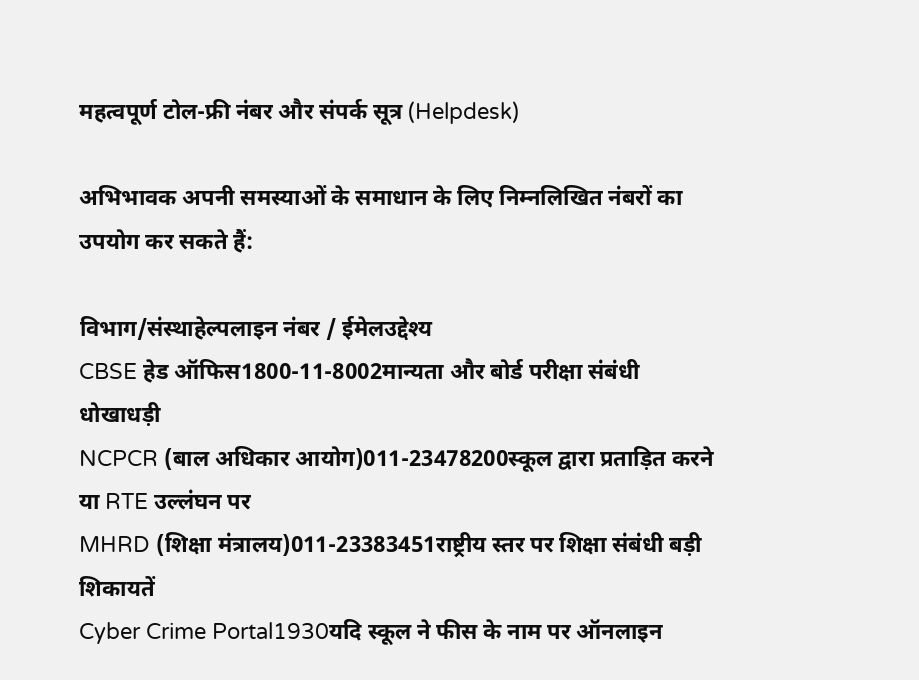महत्वपूर्ण टोल-फ्री नंबर और संपर्क सूत्र (Helpdesk)

अभिभावक अपनी समस्याओं के समाधान के लिए निम्नलिखित नंबरों का उपयोग कर सकते हैं:

विभाग/संस्थाहेल्पलाइन नंबर / ईमेलउद्देश्य
CBSE हेड ऑफिस1800-11-8002मान्यता और बोर्ड परीक्षा संबंधी धोखाधड़ी
NCPCR (बाल अधिकार आयोग)011-23478200स्कूल द्वारा प्रताड़ित करने या RTE उल्लंघन पर
MHRD (शिक्षा मंत्रालय)011-23383451राष्ट्रीय स्तर पर शिक्षा संबंधी बड़ी शिकायतें
Cyber Crime Portal1930यदि स्कूल ने फीस के नाम पर ऑनलाइन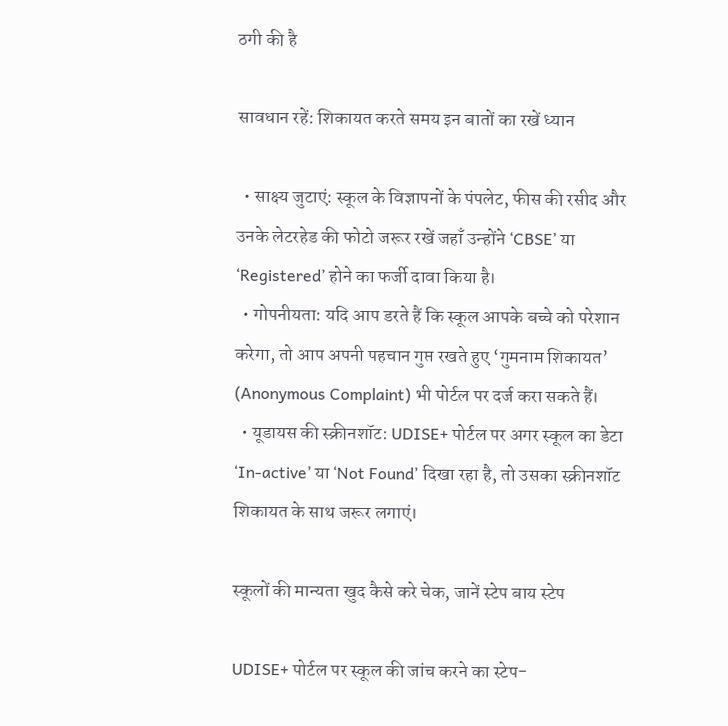ठगी की है

सावधान रहें: शिकायत करते समय इन बातों का रखें ध्यान

  • साक्ष्य जुटाएं: स्कूल के विज्ञापनों के पंपलेट, फीस की रसीद और उनके लेटरहेड की फोटो जरूर रखें जहाँ उन्होंने ‘CBSE’ या ‘Registered’ होने का फर्जी दावा किया है।
  • गोपनीयता: यदि आप डरते हैं कि स्कूल आपके बच्चे को परेशान करेगा, तो आप अपनी पहचान गुप्त रखते हुए ‘गुमनाम शिकायत’ (Anonymous Complaint) भी पोर्टल पर दर्ज करा सकते हैं।
  • यूडायस की स्क्रीनशॉट: UDISE+ पोर्टल पर अगर स्कूल का डेटा ‘In-active’ या ‘Not Found’ दिखा रहा है, तो उसका स्क्रीनशॉट शिकायत के साथ जरूर लगाएं।

स्‍कूलों की मान्‍यता खुद कैसे करे चेक, जानें स्‍टेप बाय स्‍टेप

UDISE+ पोर्टल पर स्कूल की जांच करने का स्टेप-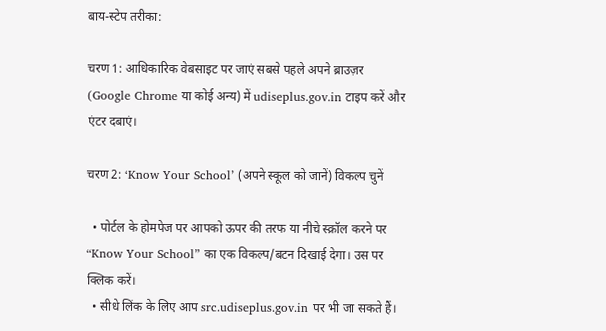बाय-स्टेप तरीका:

चरण 1: आधिकारिक वेबसाइट पर जाएं सबसे पहले अपने ब्राउज़र (Google Chrome या कोई अन्य) में udiseplus.gov.in टाइप करें और एंटर दबाएं।

चरण 2: ‘Know Your School’ (अपने स्कूल को जानें) विकल्प चुनें

  • पोर्टल के होमपेज पर आपको ऊपर की तरफ या नीचे स्क्रॉल करने पर “Know Your School” का एक विकल्प/बटन दिखाई देगा। उस पर क्लिक करें।
  • सीधे लिंक के लिए आप src.udiseplus.gov.in पर भी जा सकते हैं।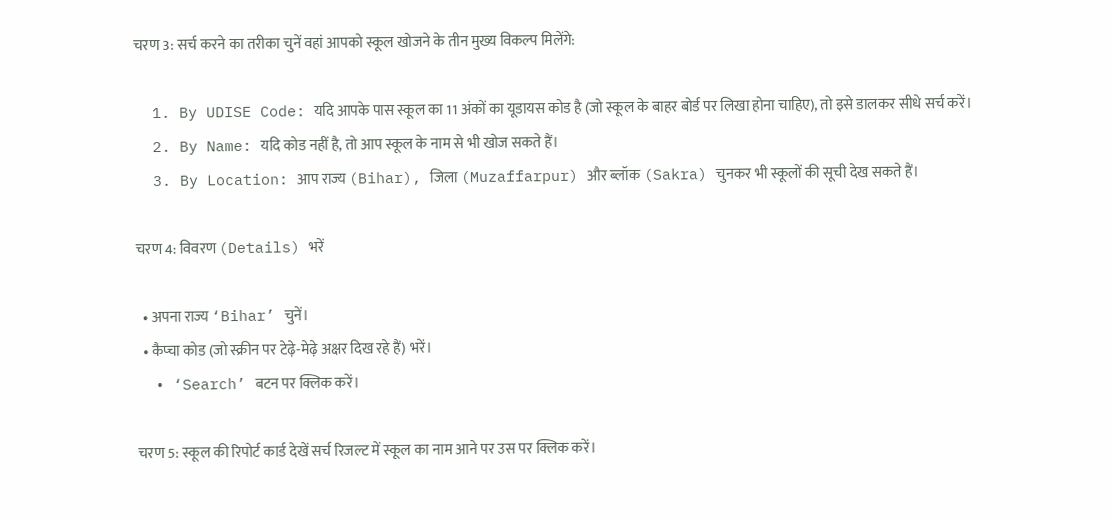चरण 3: सर्च करने का तरीका चुनें वहां आपको स्कूल खोजने के तीन मुख्य विकल्प मिलेंगे:

  1. By UDISE Code: यदि आपके पास स्कूल का 11 अंकों का यूडायस कोड है (जो स्कूल के बाहर बोर्ड पर लिखा होना चाहिए), तो इसे डालकर सीधे सर्च करें।
  2. By Name: यदि कोड नहीं है, तो आप स्कूल के नाम से भी खोज सकते हैं।
  3. By Location: आप राज्य (Bihar), जिला (Muzaffarpur) और ब्लॉक (Sakra) चुनकर भी स्कूलों की सूची देख सकते हैं।

चरण 4: विवरण (Details) भरें

  • अपना राज्य ‘Bihar’ चुनें।
  • कैप्चा कोड (जो स्क्रीन पर टेढ़े-मेढ़े अक्षर दिख रहे हैं) भरें।
  • ‘Search’ बटन पर क्लिक करें।

चरण 5: स्कूल की रिपोर्ट कार्ड देखें सर्च रिजल्ट में स्कूल का नाम आने पर उस पर क्लिक करें।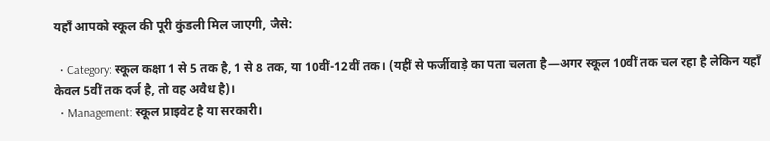यहाँ आपको स्कूल की पूरी कुंडली मिल जाएगी, जैसे:

  • Category: स्कूल कक्षा 1 से 5 तक है, 1 से 8 तक, या 10वीं-12वीं तक। (यहीं से फर्जीवाड़े का पता चलता है—अगर स्कूल 10वीं तक चल रहा है लेकिन यहाँ केवल 5वीं तक दर्ज है, तो वह अवैध है)।
  • Management: स्कूल प्राइवेट है या सरकारी।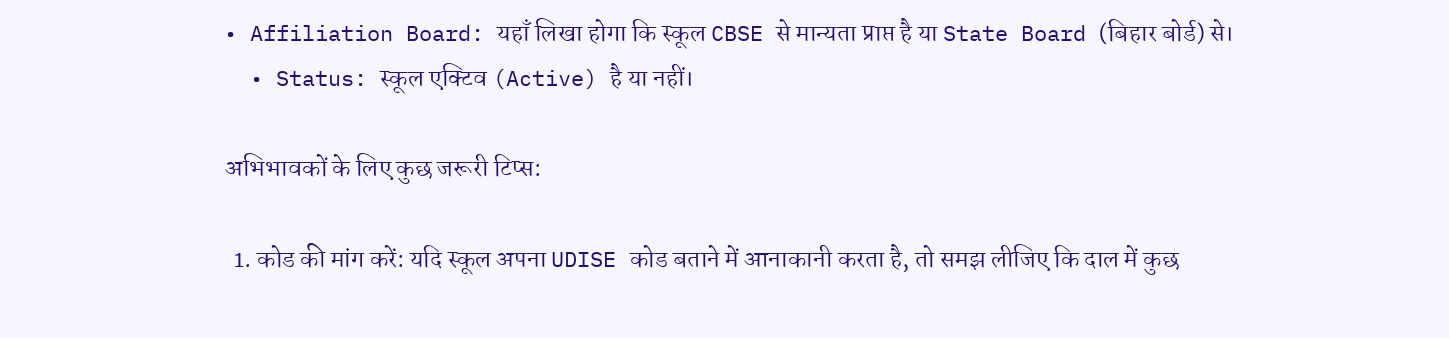• Affiliation Board: यहाँ लिखा होगा कि स्कूल CBSE से मान्यता प्राप्त है या State Board (बिहार बोर्ड) से।
  • Status: स्कूल एक्टिव (Active) है या नहीं।

अभिभावकों के लिए कुछ जरूरी टिप्स:

  1. कोड की मांग करें: यदि स्कूल अपना UDISE कोड बताने में आनाकानी करता है, तो समझ लीजिए कि दाल में कुछ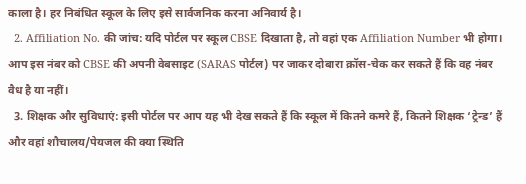काला है। हर निबंधित स्कूल के लिए इसे सार्वजनिक करना अनिवार्य है।
  2. Affiliation No. की जांच: यदि पोर्टल पर स्कूल CBSE दिखाता है, तो वहां एक Affiliation Number भी होगा। आप इस नंबर को CBSE की अपनी वेबसाइट (SARAS पोर्टल) पर जाकर दोबारा क्रॉस-चेक कर सकते हैं कि वह नंबर वैध है या नहीं।
  3. शिक्षक और सुविधाएं: इसी पोर्टल पर आप यह भी देख सकते हैं कि स्कूल में कितने कमरे हैं, कितने शिक्षक ‘ट्रेन्ड’ हैं और वहां शौचालय/पेयजल की क्या स्थिति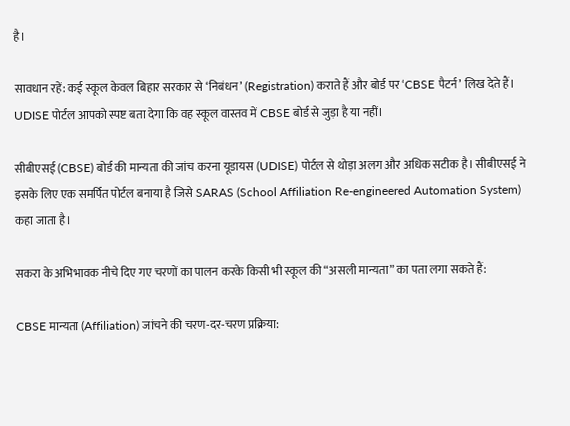है।

सावधान रहें: कई स्कूल केवल बिहार सरकार से ‘निबंधन’ (Registration) कराते हैं और बोर्ड पर ‘CBSE पैटर्न’ लिख देते हैं। UDISE पोर्टल आपको स्पष्ट बता देगा कि वह स्कूल वास्तव में CBSE बोर्ड से जुड़ा है या नहीं।

सीबीएसई (CBSE) बोर्ड की मान्यता की जांच करना यूडायस (UDISE) पोर्टल से थोड़ा अलग और अधिक सटीक है। सीबीएसई ने इसके लिए एक समर्पित पोर्टल बनाया है जिसे SARAS (School Affiliation Re-engineered Automation System) कहा जाता है।

सकरा के अभिभावक नीचे दिए गए चरणों का पालन करके किसी भी स्कूल की “असली मान्यता” का पता लगा सकते हैं:

CBSE मान्यता (Affiliation) जांचने की चरण-दर-चरण प्रक्रिया: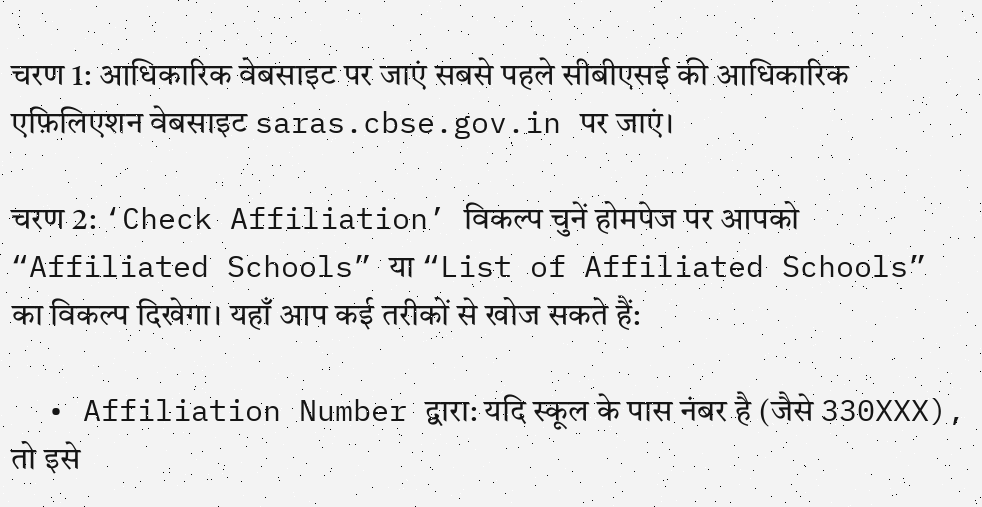चरण 1: आधिकारिक वेबसाइट पर जाएं सबसे पहले सीबीएसई की आधिकारिक एफ़िलिएशन वेबसाइट saras.cbse.gov.in पर जाएं।

चरण 2: ‘Check Affiliation’ विकल्प चुनें होमपेज पर आपको “Affiliated Schools” या “List of Affiliated Schools” का विकल्प दिखेगा। यहाँ आप कई तरीकों से खोज सकते हैं:

  • Affiliation Number द्वारा: यदि स्कूल के पास नंबर है (जैसे 330XXX), तो इसे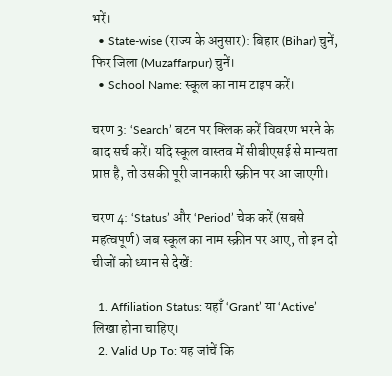भरें।
  • State-wise (राज्य के अनुसार): बिहार (Bihar) चुनें, फिर जिला (Muzaffarpur) चुनें।
  • School Name: स्कूल का नाम टाइप करें।

चरण 3: ‘Search’ बटन पर क्लिक करें विवरण भरने के बाद सर्च करें। यदि स्कूल वास्तव में सीबीएसई से मान्यता प्राप्त है, तो उसकी पूरी जानकारी स्क्रीन पर आ जाएगी।

चरण 4: ‘Status’ और ‘Period’ चेक करें (सबसे महत्वपूर्ण) जब स्कूल का नाम स्क्रीन पर आए, तो इन दो चीजों को ध्यान से देखें:

  1. Affiliation Status: यहाँ ‘Grant’ या ‘Active’ लिखा होना चाहिए।
  2. Valid Up To: यह जांचें कि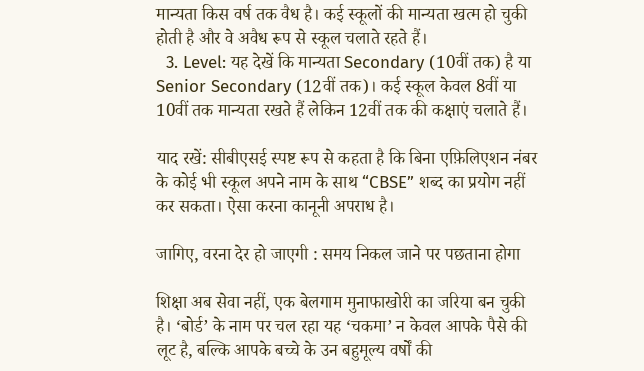मान्यता किस वर्ष तक वैध है। कई स्कूलों की मान्यता खत्म हो चुकी होती है और वे अवैध रूप से स्कूल चलाते रहते हैं।
  3. Level: यह देखें कि मान्यता Secondary (10वीं तक) है या Senior Secondary (12वीं तक)। कई स्कूल केवल 8वीं या 10वीं तक मान्यता रखते हैं लेकिन 12वीं तक की कक्षाएं चलाते हैं।

याद रखें: सीबीएसई स्पष्ट रूप से कहता है कि बिना एफ़िलिएशन नंबर के कोई भी स्कूल अपने नाम के साथ “CBSE” शब्द का प्रयोग नहीं कर सकता। ऐसा करना कानूनी अपराध है।

जागिए, वरना देर हो जाएगी : समय निकल जाने पर पछताना होगा

शिक्षा अब सेवा नहीं, एक बेलगाम मुनाफाखोरी का जरिया बन चुकी है। ‘बोर्ड’ के नाम पर चल रहा यह ‘चकमा’ न केवल आपके पैसे की लूट है, बल्कि आपके बच्चे के उन बहुमूल्य वर्षों की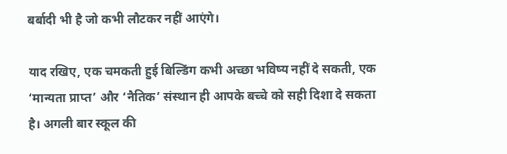बर्बादी भी है जो कभी लौटकर नहीं आएंगे।

याद रखिए, एक चमकती हुई बिल्डिंग कभी अच्छा भविष्य नहीं दे सकती, एक ‘मान्यता प्राप्त’ और ‘नैतिक’ संस्थान ही आपके बच्चे को सही दिशा दे सकता है। अगली बार स्कूल की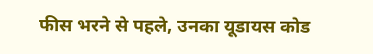फीस भरने से पहले, उनका यूडायस कोड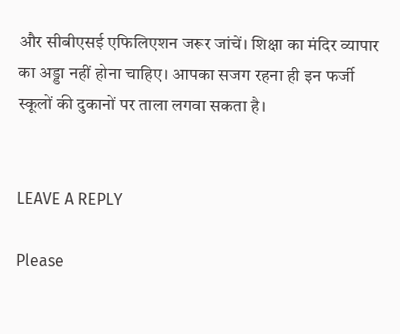और सीबीएसई एफिलिएशन जरूर जांचें। शिक्षा का मंदिर व्यापार का अड्डा नहीं होना चाहिए। आपका सजग रहना ही इन फर्जी स्कूलों की दुकानों पर ताला लगवा सकता है।


LEAVE A REPLY

Please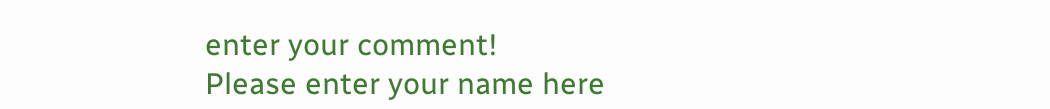enter your comment!
Please enter your name here